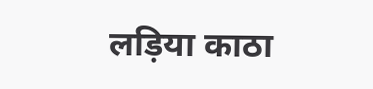लड़िया काठा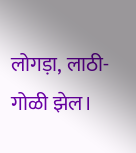लोगड़ा, लाठी-गोळी झेल।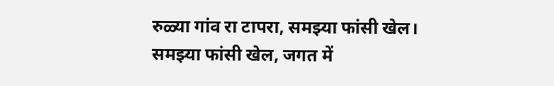रुळ्या गांव रा टापरा, समझ्या फांसी खेल।
समझ्या फांसी खेल, जगत में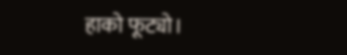हाको फूट्यो।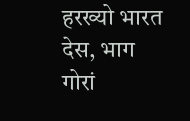हरख्यो भारत देस, भाग गोरां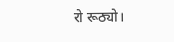रो रूठ्यो।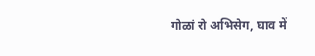गोळां रो अभिसेग, घाव में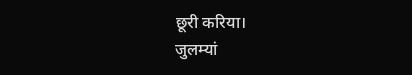छूरी करिया।
जुलम्यां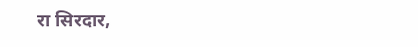रा सिरदार,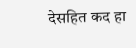देसहित कद हा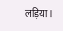लड़िया।